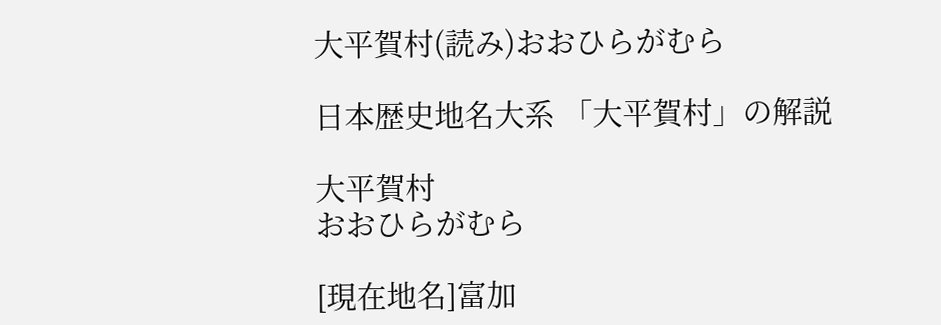大平賀村(読み)おおひらがむら

日本歴史地名大系 「大平賀村」の解説

大平賀村
おおひらがむら

[現在地名]富加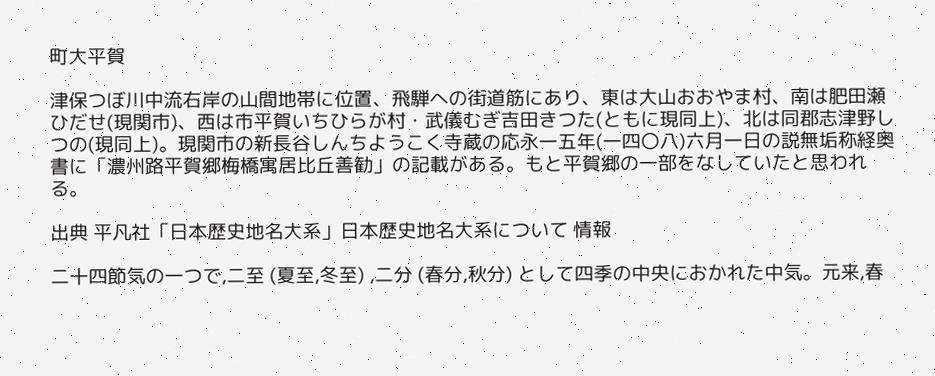町大平賀

津保つぼ川中流右岸の山間地帯に位置、飛騨への街道筋にあり、東は大山おおやま村、南は肥田瀬ひだせ(現関市)、西は市平賀いちひらが村・武儀むぎ吉田きつた(ともに現同上)、北は同郡志津野しつの(現同上)。現関市の新長谷しんちようこく寺蔵の応永一五年(一四〇八)六月一日の説無垢称経奥書に「濃州路平賀郷梅橋寓居比丘善勧」の記載がある。もと平賀郷の一部をなしていたと思われる。

出典 平凡社「日本歴史地名大系」日本歴史地名大系について 情報

二十四節気の一つで,二至 (夏至,冬至) ,二分 (春分,秋分) として四季の中央におかれた中気。元来,春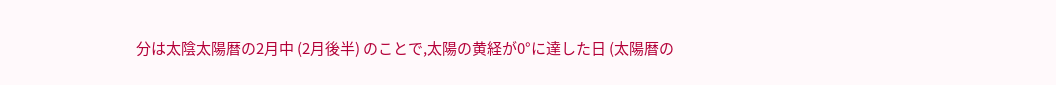分は太陰太陽暦の2月中 (2月後半) のことで,太陽の黄経が0°に達した日 (太陽暦の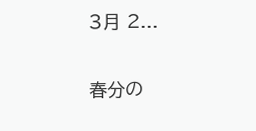3月 2...

春分の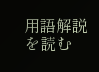用語解説を読む